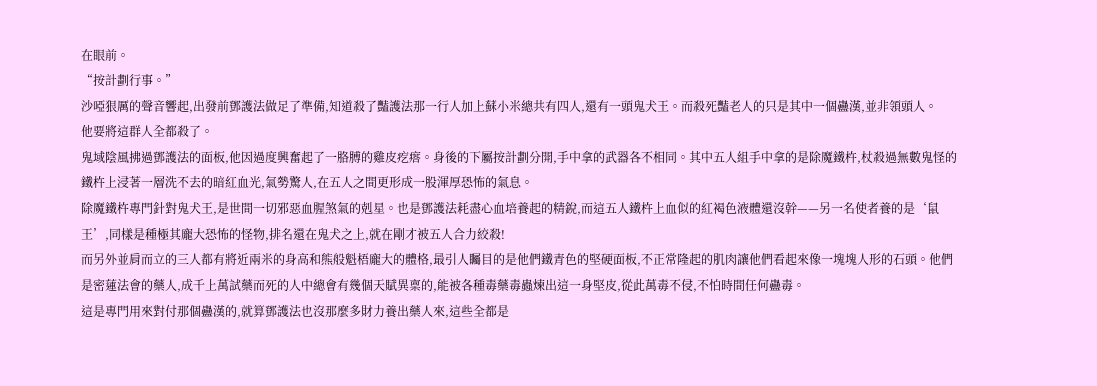在眼前。
“按計劃行事。”
沙啞狠厲的聲音響起,出發前鄧護法做足了準備,知道殺了豔護法那一行人加上蘇小米總共有四人,還有一頭鬼犬王。而殺死豔老人的只是其中一個蠱漢,並非領頭人。
他要將這群人全都殺了。
鬼域陰風拂過鄧護法的面板,他因過度興奮起了一胳膊的雞皮疙瘩。身後的下屬按計劃分開,手中拿的武器各不相同。其中五人組手中拿的是除魔鐵杵,杖殺過無數鬼怪的鐵杵上浸著一層洗不去的暗紅血光,氣勢驚人,在五人之間更形成一股渾厚恐怖的氣息。
除魔鐵杵專門針對鬼犬王,是世間一切邪惡血腥煞氣的剋星。也是鄧護法耗盡心血培養起的精銳,而這五人鐵杵上血似的紅褐色液體還沒幹——另一名使者養的是‘鼠王’,同樣是種極其龐大恐怖的怪物,排名還在鬼犬之上,就在剛才被五人合力絞殺!
而另外並肩而立的三人都有將近兩米的身高和熊般魁梧龐大的體格,最引人矚目的是他們鐵青色的堅硬面板,不正常隆起的肌肉讓他們看起來像一塊塊人形的石頭。他們是密蓮法會的藥人,成千上萬試藥而死的人中總會有幾個天賦異稟的,能被各種毒藥毒蟲煉出這一身堅皮,從此萬毒不侵,不怕時間任何蠱毒。
這是專門用來對付那個蠱漢的,就算鄧護法也沒那麼多財力養出藥人來,這些全都是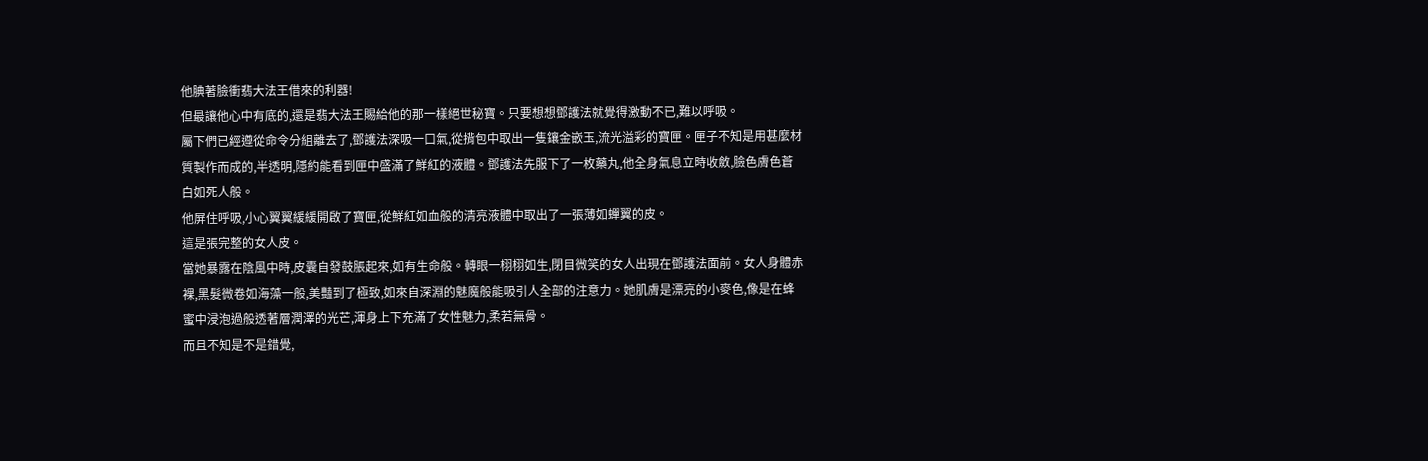他腆著臉衝翡大法王借來的利器!
但最讓他心中有底的,還是翡大法王賜給他的那一樣絕世秘寶。只要想想鄧護法就覺得激動不已,難以呼吸。
屬下們已經遵從命令分組離去了,鄧護法深吸一口氣,從揹包中取出一隻鑲金嵌玉,流光溢彩的寶匣。匣子不知是用甚麼材質製作而成的,半透明,隱約能看到匣中盛滿了鮮紅的液體。鄧護法先服下了一枚藥丸,他全身氣息立時收斂,臉色膚色蒼白如死人般。
他屏住呼吸,小心翼翼緩緩開啟了寶匣,從鮮紅如血般的清亮液體中取出了一張薄如蟬翼的皮。
這是張完整的女人皮。
當她暴露在陰風中時,皮囊自發鼓脹起來,如有生命般。轉眼一栩栩如生,閉目微笑的女人出現在鄧護法面前。女人身體赤裸,黑髮微卷如海藻一般,美豔到了極致,如來自深淵的魅魔般能吸引人全部的注意力。她肌膚是漂亮的小麥色,像是在蜂蜜中浸泡過般透著層潤澤的光芒,渾身上下充滿了女性魅力,柔若無骨。
而且不知是不是錯覺,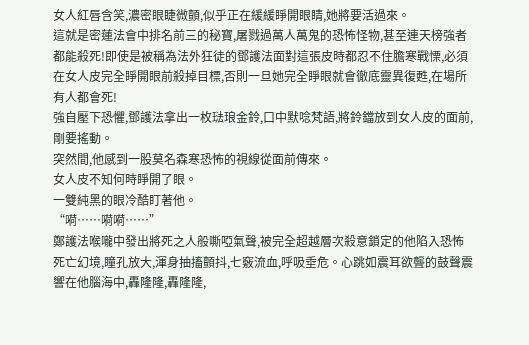女人紅唇含笑,濃密眼睫微顫,似乎正在緩緩睜開眼睛,她將要活過來。
這就是密蓮法會中排名前三的秘寶,屠戮過萬人萬鬼的恐怖怪物,甚至連天榜強者都能殺死!即使是被稱為法外狂徒的鄧護法面對這張皮時都忍不住膽寒戰慄,必須在女人皮完全睜開眼前殺掉目標,否則一旦她完全睜眼就會徹底靈異復甦,在場所有人都會死!
強自壓下恐懼,鄧護法拿出一枚琺琅金鈴,口中默唸梵語,將鈴鐺放到女人皮的面前,剛要搖動。
突然間,他感到一股莫名森寒恐怖的視線從面前傳來。
女人皮不知何時睜開了眼。
一雙純黑的眼冷酷盯著他。
“嗬……嗬嗬……”
鄭護法喉嚨中發出將死之人般嘶啞氣聲,被完全超越層次殺意鎖定的他陷入恐怖死亡幻境,瞳孔放大,渾身抽搐顫抖,七竅流血,呼吸垂危。心跳如震耳欲聾的鼓聲震響在他腦海中,轟隆隆,轟隆隆,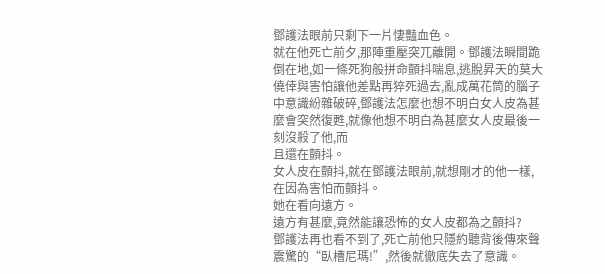鄧護法眼前只剩下一片悽豔血色。
就在他死亡前夕,那陣重壓突兀離開。鄧護法瞬間跪倒在地,如一條死狗般拼命顫抖喘息,逃脫昇天的莫大僥倖與害怕讓他差點再猝死過去,亂成萬花筒的腦子中意識紛雜破碎,鄧護法怎麼也想不明白女人皮為甚麼會突然復甦,就像他想不明白為甚麼女人皮最後一刻沒殺了他,而
且還在顫抖。
女人皮在顫抖,就在鄧護法眼前,就想剛才的他一樣,在因為害怕而顫抖。
她在看向遠方。
遠方有甚麼,竟然能讓恐怖的女人皮都為之顫抖?
鄧護法再也看不到了,死亡前他只隱約聽背後傳來聲震驚的“臥槽尼瑪!”,然後就徹底失去了意識。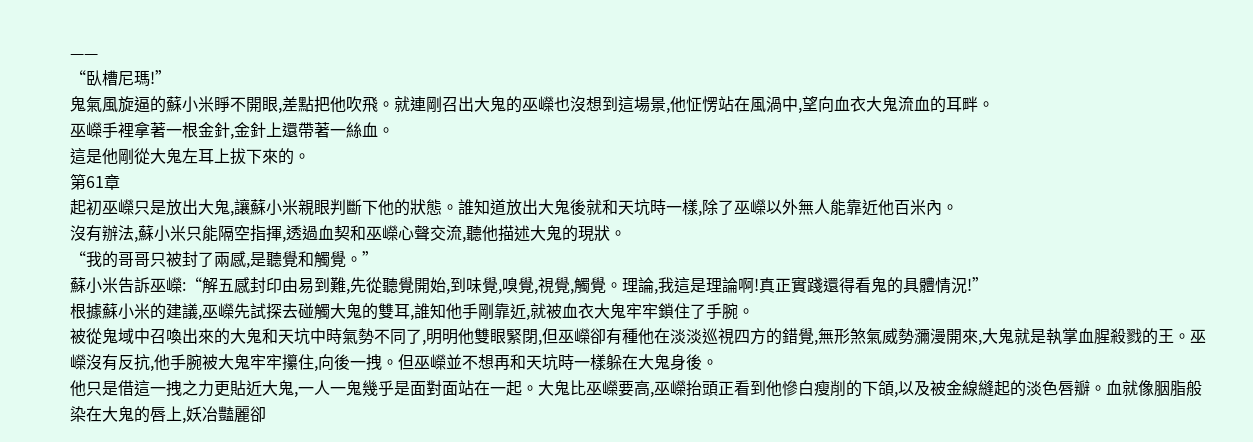——
“臥槽尼瑪!”
鬼氣風旋逼的蘇小米睜不開眼,差點把他吹飛。就連剛召出大鬼的巫嶸也沒想到這場景,他怔愣站在風渦中,望向血衣大鬼流血的耳畔。
巫嶸手裡拿著一根金針,金針上還帶著一絲血。
這是他剛從大鬼左耳上拔下來的。
第61章
起初巫嶸只是放出大鬼,讓蘇小米親眼判斷下他的狀態。誰知道放出大鬼後就和天坑時一樣,除了巫嶸以外無人能靠近他百米內。
沒有辦法,蘇小米只能隔空指揮,透過血契和巫嶸心聲交流,聽他描述大鬼的現狀。
“我的哥哥只被封了兩感,是聽覺和觸覺。”
蘇小米告訴巫嶸:“解五感封印由易到難,先從聽覺開始,到味覺,嗅覺,視覺,觸覺。理論,我這是理論啊!真正實踐還得看鬼的具體情況!”
根據蘇小米的建議,巫嶸先試探去碰觸大鬼的雙耳,誰知他手剛靠近,就被血衣大鬼牢牢鎖住了手腕。
被從鬼域中召喚出來的大鬼和天坑中時氣勢不同了,明明他雙眼緊閉,但巫嶸卻有種他在淡淡巡視四方的錯覺,無形煞氣威勢瀰漫開來,大鬼就是執掌血腥殺戮的王。巫嶸沒有反抗,他手腕被大鬼牢牢攥住,向後一拽。但巫嶸並不想再和天坑時一樣躲在大鬼身後。
他只是借這一拽之力更貼近大鬼,一人一鬼幾乎是面對面站在一起。大鬼比巫嶸要高,巫嶸抬頭正看到他慘白瘦削的下頜,以及被金線縫起的淡色唇瓣。血就像胭脂般染在大鬼的唇上,妖冶豔麗卻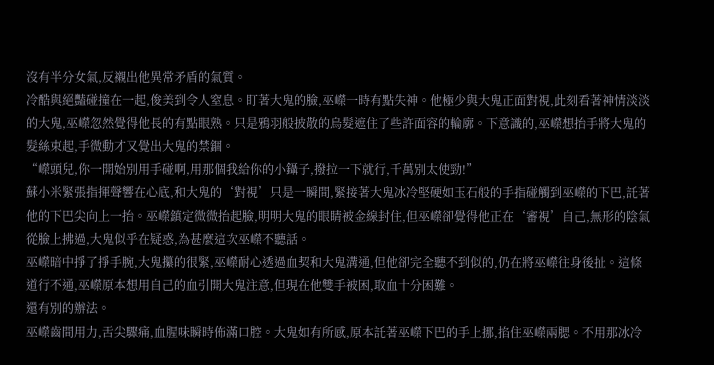沒有半分女氣,反襯出他異常矛盾的氣質。
冷酷與絕豔碰撞在一起,俊美到令人窒息。盯著大鬼的臉,巫嶸一時有點失神。他極少與大鬼正面對視,此刻看著神情淡淡的大鬼,巫嶸忽然覺得他長的有點眼熟。只是鴉羽般披散的烏髮遮住了些許面容的輪廓。下意識的,巫嶸想抬手將大鬼的髮絲束起,手微動才又覺出大鬼的禁錮。
“嶸頭兒,你一開始別用手碰啊,用那個我給你的小鑷子,撥拉一下就行,千萬別太使勁!”
蘇小米緊張指揮聲響在心底,和大鬼的‘對視’只是一瞬間,緊接著大鬼冰冷堅硬如玉石般的手指碰觸到巫嶸的下巴,託著他的下巴尖向上一抬。巫嶸鎮定微微抬起臉,明明大鬼的眼睛被金線封住,但巫嶸卻覺得他正在‘審視’自己,無形的陰氣從臉上拂過,大鬼似乎在疑惑,為甚麼這次巫嶸不聽話。
巫嶸暗中掙了掙手腕,大鬼攥的很緊,巫嶸耐心透過血契和大鬼溝通,但他卻完全聽不到似的,仍在將巫嶸往身後扯。這條道行不通,巫嶸原本想用自己的血引開大鬼注意,但現在他雙手被困,取血十分困難。
還有別的辦法。
巫嶸齒間用力,舌尖驟痛,血腥味瞬時佈滿口腔。大鬼如有所感,原本託著巫嶸下巴的手上挪,掐住巫嶸兩腮。不用那冰冷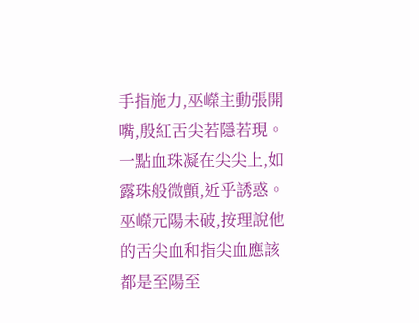手指施力,巫嶸主動張開嘴,殷紅舌尖若隱若現。一點血珠凝在尖尖上,如露珠般微顫,近乎誘惑。
巫嶸元陽未破,按理說他的舌尖血和指尖血應該都是至陽至